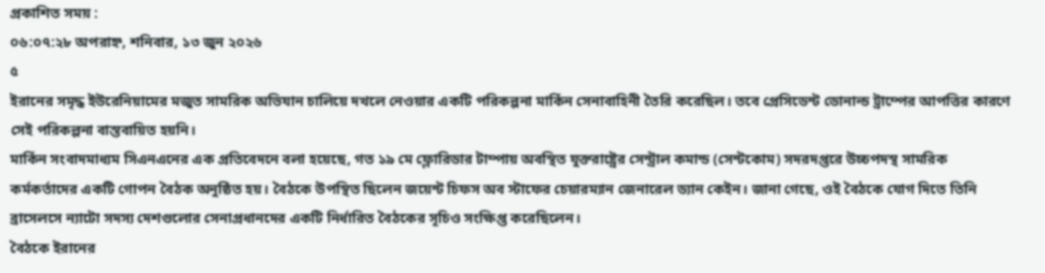প্রকাশিত সময় :
০৬:০৭:২৮ অপরাহ্ন, শনিবার, ১৩ জুন ২০২৬
৫
ইরানের সমৃদ্ধ ইউরেনিয়ামের মজুত সামরিক অভিযান চালিয়ে দখলে নেওয়ার একটি পরিকল্পনা মার্কিন সেনাবাহিনী তৈরি করেছিল। তবে প্রেসিডেন্ট ডোনাল্ড ট্রাম্পের আপত্তির কারণে সেই পরিকল্পনা বাস্তবায়িত হয়নি।
মার্কিন সংবাদমাধ্যম সিএনএনের এক প্রতিবেদনে বলা হয়েছে, গত ১৯ মে ফ্লোরিডার টাম্পায় অবস্থিত যুক্তরাষ্ট্রের সেন্ট্রাল কমান্ড (সেন্টকোম) সদরদপ্তরে উচ্চপদস্থ সামরিক কর্মকর্তাদের একটি গোপন বৈঠক অনুষ্ঠিত হয়। বৈঠকে উপস্থিত ছিলেন জয়েন্ট চিফস অব স্টাফের চেয়ারম্যান জেনারেল ড্যান কেইন। জানা গেছে, ওই বৈঠকে যোগ দিতে তিনি ব্রাসেলসে ন্যাটো সদস্য দেশগুলোর সেনাপ্রধানদের একটি নির্ধারিত বৈঠকের সূচিও সংক্ষিপ্ত করেছিলেন।
বৈঠকে ইরানের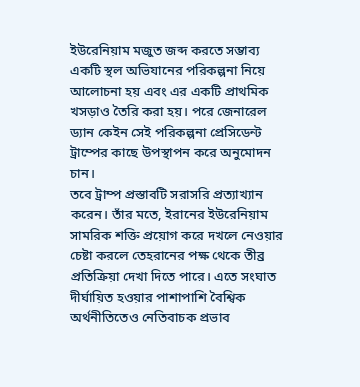ইউরেনিয়াম মজুত জব্দ করতে সম্ভাব্য একটি স্থল অভিযানের পরিকল্পনা নিয়ে আলোচনা হয় এবং এর একটি প্রাথমিক খসড়াও তৈরি করা হয়। পরে জেনারেল ড্যান কেইন সেই পরিকল্পনা প্রেসিডেন্ট ট্রাম্পের কাছে উপস্থাপন করে অনুমোদন চান।
তবে ট্রাম্প প্রস্তাবটি সরাসরি প্রত্যাখ্যান করেন। তাঁর মতে, ইরানের ইউরেনিয়াম সামরিক শক্তি প্রয়োগ করে দখলে নেওয়ার চেষ্টা করলে তেহরানের পক্ষ থেকে তীব্র প্রতিক্রিয়া দেখা দিতে পারে। এতে সংঘাত দীর্ঘায়িত হওয়ার পাশাপাশি বৈশ্বিক অর্থনীতিতেও নেতিবাচক প্রভাব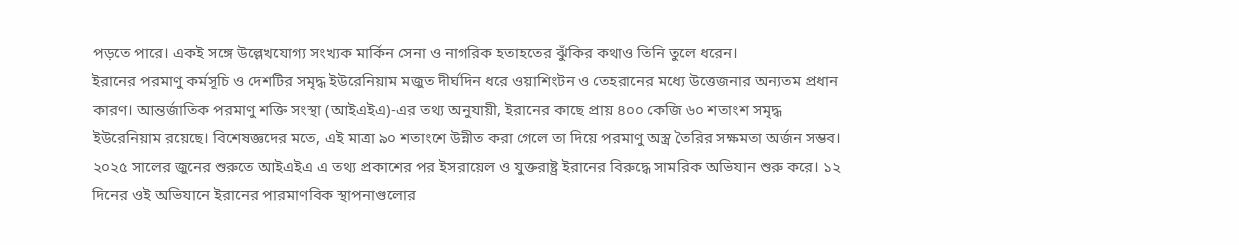পড়তে পারে। একই সঙ্গে উল্লেখযোগ্য সংখ্যক মার্কিন সেনা ও নাগরিক হতাহতের ঝুঁকির কথাও তিনি তুলে ধরেন।
ইরানের পরমাণু কর্মসূচি ও দেশটির সমৃদ্ধ ইউরেনিয়াম মজুত দীর্ঘদিন ধরে ওয়াশিংটন ও তেহরানের মধ্যে উত্তেজনার অন্যতম প্রধান কারণ। আন্তর্জাতিক পরমাণু শক্তি সংস্থা (আইএইএ)-এর তথ্য অনুযায়ী, ইরানের কাছে প্রায় ৪০০ কেজি ৬০ শতাংশ সমৃদ্ধ ইউরেনিয়াম রয়েছে। বিশেষজ্ঞদের মতে, এই মাত্রা ৯০ শতাংশে উন্নীত করা গেলে তা দিয়ে পরমাণু অস্ত্র তৈরির সক্ষমতা অর্জন সম্ভব।
২০২৫ সালের জুনের শুরুতে আইএইএ এ তথ্য প্রকাশের পর ইসরায়েল ও যুক্তরাষ্ট্র ইরানের বিরুদ্ধে সামরিক অভিযান শুরু করে। ১২ দিনের ওই অভিযানে ইরানের পারমাণবিক স্থাপনাগুলোর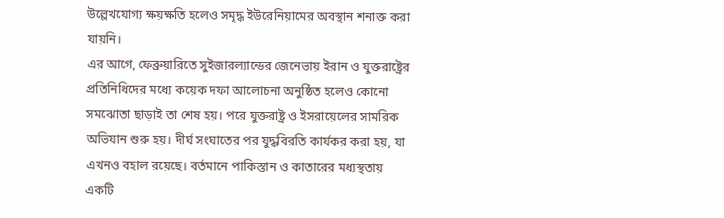উল্লেখযোগ্য ক্ষয়ক্ষতি হলেও সমৃদ্ধ ইউরেনিয়ামের অবস্থান শনাক্ত করা যায়নি।
এর আগে, ফেব্রুয়ারিতে সুইজারল্যান্ডের জেনেভায় ইরান ও যুক্তরাষ্ট্রের প্রতিনিধিদের মধ্যে কয়েক দফা আলোচনা অনুষ্ঠিত হলেও কোনো সমঝোতা ছাড়াই তা শেষ হয়। পরে যুক্তরাষ্ট্র ও ইসরায়েলের সামরিক অভিযান শুরু হয়। দীর্ঘ সংঘাতের পর যুদ্ধবিরতি কার্যকর করা হয়, যা এখনও বহাল রয়েছে। বর্তমানে পাকিস্তান ও কাতারের মধ্যস্থতায় একটি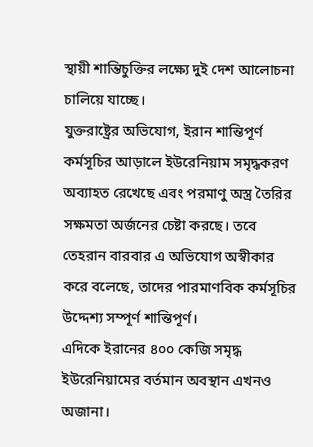স্থায়ী শান্তিচুক্তির লক্ষ্যে দুই দেশ আলোচনা চালিয়ে যাচ্ছে।
যুক্তরাষ্ট্রের অভিযোগ, ইরান শান্তিপূর্ণ কর্মসূচির আড়ালে ইউরেনিয়াম সমৃদ্ধকরণ অব্যাহত রেখেছে এবং পরমাণু অস্ত্র তৈরির সক্ষমতা অর্জনের চেষ্টা করছে। তবে তেহরান বারবার এ অভিযোগ অস্বীকার করে বলেছে, তাদের পারমাণবিক কর্মসূচির উদ্দেশ্য সম্পূর্ণ শান্তিপূর্ণ।
এদিকে ইরানের ৪০০ কেজি সমৃদ্ধ ইউরেনিয়ামের বর্তমান অবস্থান এখনও অজানা।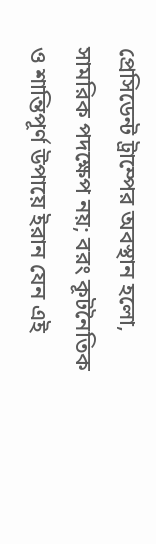প্রেসিডেন্ট ট্রাম্পের অবস্থান হলো, সামরিক পদক্ষেপ নয়; বরং কূটনৈতিক ও শান্তিপূর্ণ উপায়ে ইরান যেন এই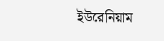ইউরেনিয়াম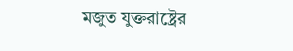মজুত যুক্তরাষ্ট্রের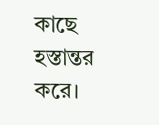কাছে হস্তান্তর করে।